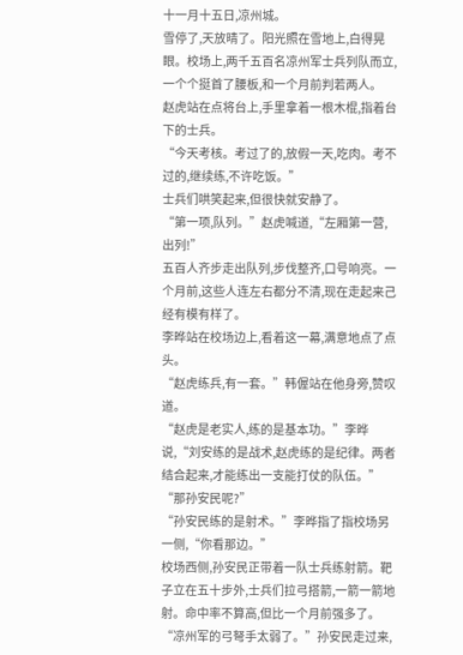十一月十五日,凉州城。
雪停了,天放晴了。阳光照在雪地上,白得晃眼。校场上,两千五百名凉州军士兵列队而立,一个个挺首了腰板,和一个月前判若两人。
赵虎站在点将台上,手里拿着一根木棍,指着台下的士兵。
“今天考核。考过了的,放假一天,吃肉。考不过的,继续练,不许吃饭。”
士兵们哄笑起来,但很快就安静了。
“第一项,队列。”赵虎喊道,“左厢第一营,出列!”
五百人齐步走出队列,步伐整齐,口号响亮。一个月前,这些人连左右都分不清,现在走起来己经有模有样了。
李晔站在校场边上,看着这一幕,满意地点了点头。
“赵虎练兵,有一套。”韩偓站在他身旁,赞叹道。
“赵虎是老实人,练的是基本功。”李晔说,“刘安练的是战术,赵虎练的是纪律。两者结合起来,才能练出一支能打仗的队伍。”
“那孙安民呢?”
“孙安民练的是射术。”李晔指了指校场另一侧,“你看那边。”
校场西侧,孙安民正带着一队士兵练射箭。靶子立在五十步外,士兵们拉弓搭箭,一箭一箭地射。命中率不算高,但比一个月前强多了。
“凉州军的弓弩手太弱了。”孙安民走过来,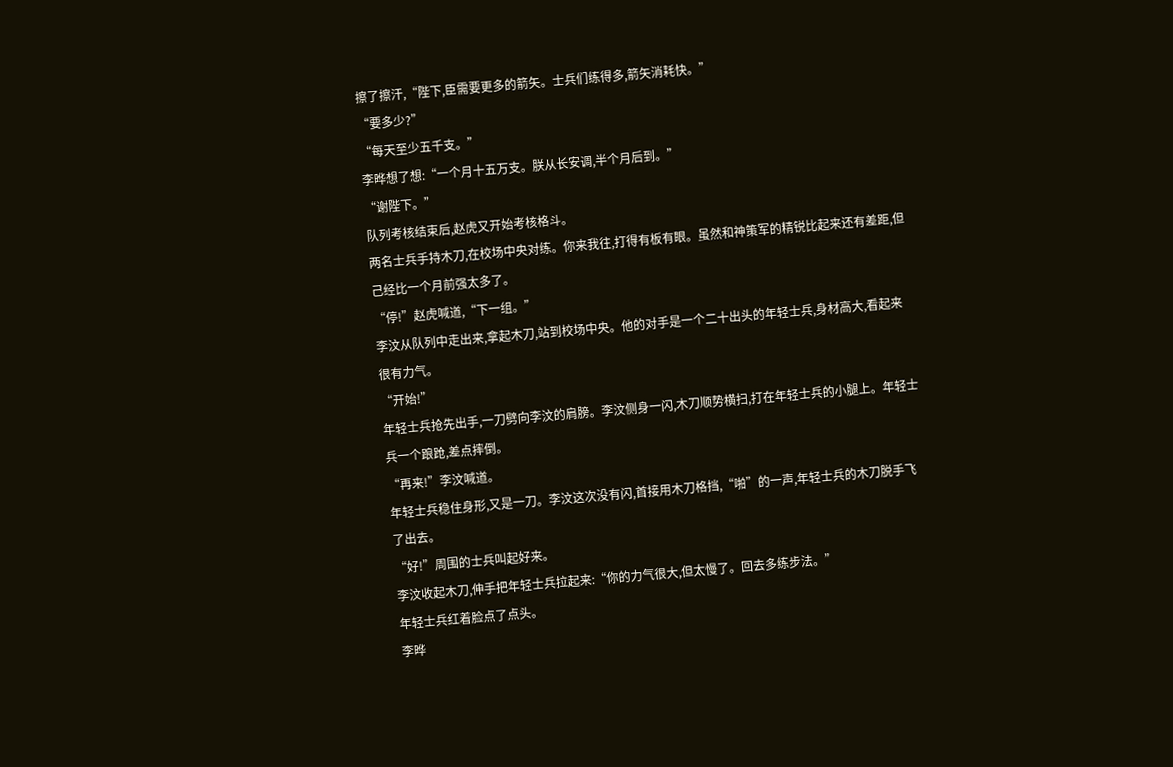擦了擦汗,“陛下,臣需要更多的箭矢。士兵们练得多,箭矢消耗快。”
“要多少?”
“每天至少五千支。”
李晔想了想:“一个月十五万支。朕从长安调,半个月后到。”
“谢陛下。”
队列考核结束后,赵虎又开始考核格斗。
两名士兵手持木刀,在校场中央对练。你来我往,打得有板有眼。虽然和神策军的精锐比起来还有差距,但己经比一个月前强太多了。
“停!”赵虎喊道,“下一组。”
李汶从队列中走出来,拿起木刀,站到校场中央。他的对手是一个二十出头的年轻士兵,身材高大,看起来很有力气。
“开始!”
年轻士兵抢先出手,一刀劈向李汶的肩膀。李汶侧身一闪,木刀顺势横扫,打在年轻士兵的小腿上。年轻士兵一个踉跄,差点摔倒。
“再来!”李汶喊道。
年轻士兵稳住身形,又是一刀。李汶这次没有闪,首接用木刀格挡,“啪”的一声,年轻士兵的木刀脱手飞了出去。
“好!”周围的士兵叫起好来。
李汶收起木刀,伸手把年轻士兵拉起来:“你的力气很大,但太慢了。回去多练步法。”
年轻士兵红着脸点了点头。
李晔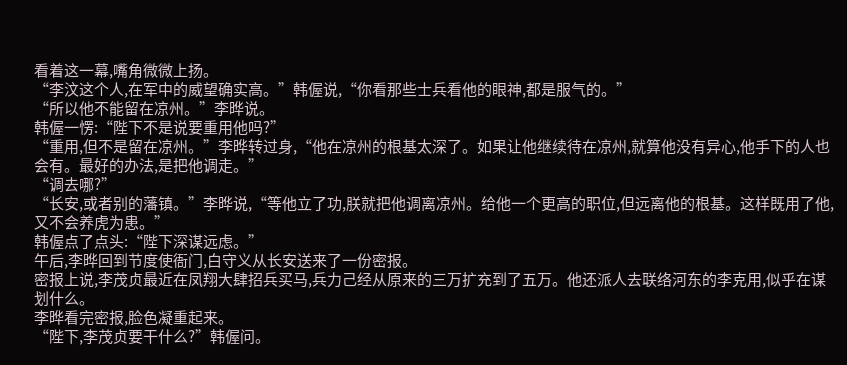看着这一幕,嘴角微微上扬。
“李汶这个人,在军中的威望确实高。”韩偓说,“你看那些士兵看他的眼神,都是服气的。”
“所以他不能留在凉州。”李晔说。
韩偓一愣:“陛下不是说要重用他吗?”
“重用,但不是留在凉州。”李晔转过身,“他在凉州的根基太深了。如果让他继续待在凉州,就算他没有异心,他手下的人也会有。最好的办法,是把他调走。”
“调去哪?”
“长安,或者别的藩镇。”李晔说,“等他立了功,朕就把他调离凉州。给他一个更高的职位,但远离他的根基。这样既用了他,又不会养虎为患。”
韩偓点了点头:“陛下深谋远虑。”
午后,李晔回到节度使衙门,白守义从长安送来了一份密报。
密报上说,李茂贞最近在凤翔大肆招兵买马,兵力己经从原来的三万扩充到了五万。他还派人去联络河东的李克用,似乎在谋划什么。
李晔看完密报,脸色凝重起来。
“陛下,李茂贞要干什么?”韩偓问。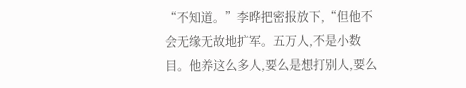“不知道。”李晔把密报放下,“但他不会无缘无故地扩军。五万人,不是小数目。他养这么多人,要么是想打别人,要么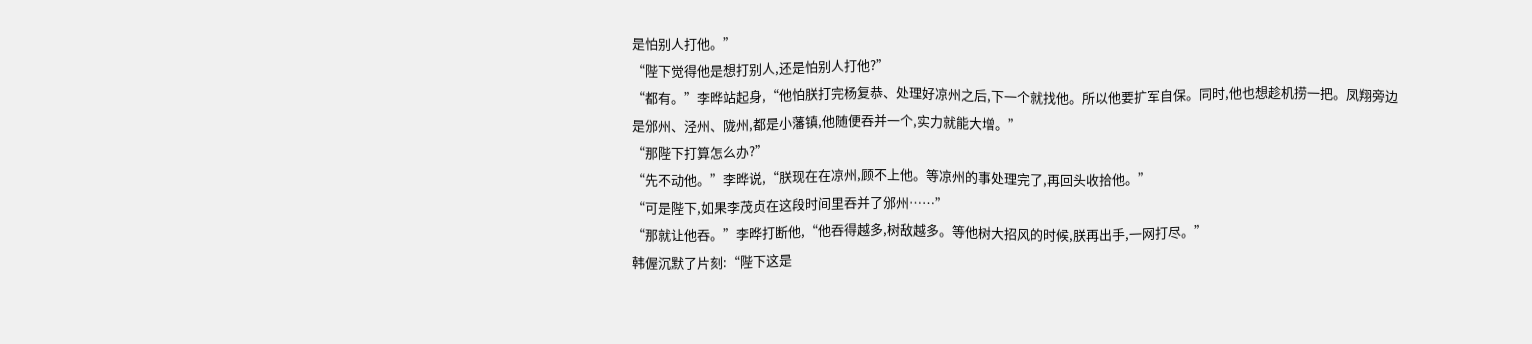是怕别人打他。”
“陛下觉得他是想打别人,还是怕别人打他?”
“都有。”李晔站起身,“他怕朕打完杨复恭、处理好凉州之后,下一个就找他。所以他要扩军自保。同时,他也想趁机捞一把。凤翔旁边是邠州、泾州、陇州,都是小藩镇,他随便吞并一个,实力就能大增。”
“那陛下打算怎么办?”
“先不动他。”李晔说,“朕现在在凉州,顾不上他。等凉州的事处理完了,再回头收拾他。”
“可是陛下,如果李茂贞在这段时间里吞并了邠州……”
“那就让他吞。”李晔打断他,“他吞得越多,树敌越多。等他树大招风的时候,朕再出手,一网打尽。”
韩偓沉默了片刻:“陛下这是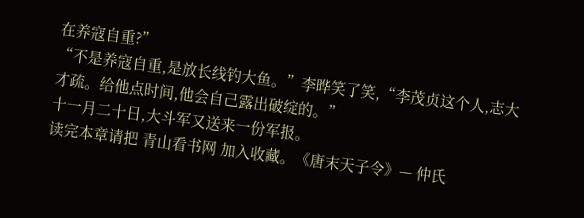在养寇自重?”
“不是养寇自重,是放长线钓大鱼。”李晔笑了笑,“李茂贞这个人,志大才疏。给他点时间,他会自己露出破绽的。”
十一月二十日,大斗军又送来一份军报。
读完本章请把 青山看书网 加入收藏。《唐末天子令》— 仲氏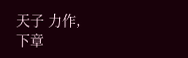天子 力作,下章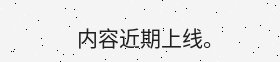内容近期上线。